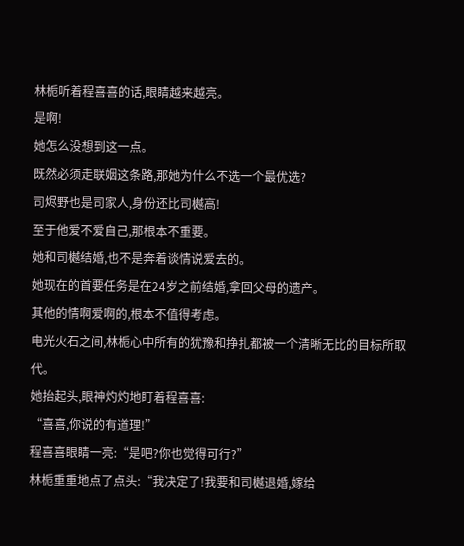林栀听着程喜喜的话,眼睛越来越亮。
是啊!
她怎么没想到这一点。
既然必须走联姻这条路,那她为什么不选一个最优选?
司烬野也是司家人,身份还比司樾高!
至于他爱不爱自己,那根本不重要。
她和司樾结婚,也不是奔着谈情说爱去的。
她现在的首要任务是在24岁之前结婚,拿回父母的遗产。
其他的情啊爱啊的,根本不值得考虑。
电光火石之间,林栀心中所有的犹豫和挣扎都被一个清晰无比的目标所取代。
她抬起头,眼神灼灼地盯着程喜喜:
“喜喜,你说的有道理!”
程喜喜眼睛一亮:“是吧?你也觉得可行?”
林栀重重地点了点头:“我决定了!我要和司樾退婚,嫁给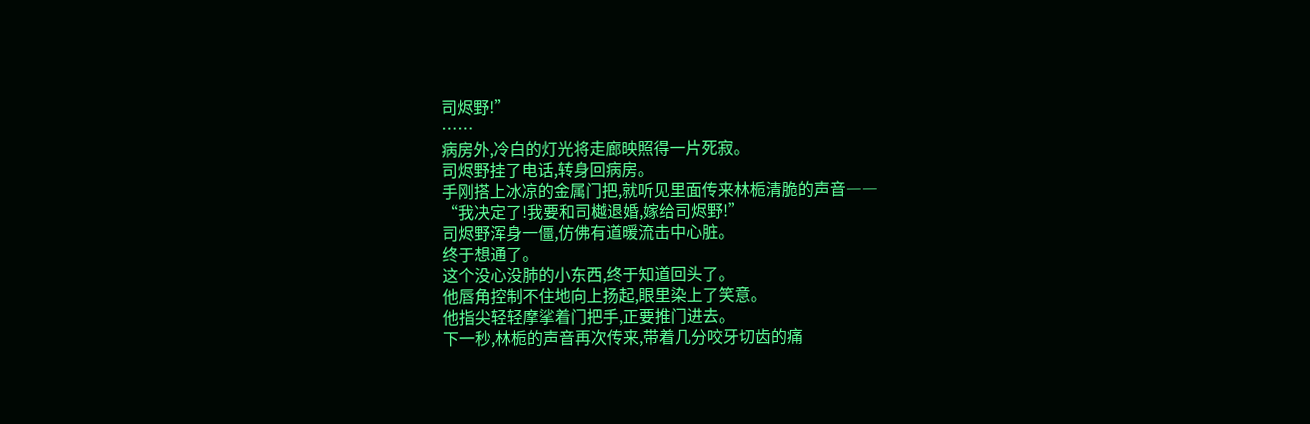司烬野!”
……
病房外,冷白的灯光将走廊映照得一片死寂。
司烬野挂了电话,转身回病房。
手刚搭上冰凉的金属门把,就听见里面传来林栀清脆的声音――
“我决定了!我要和司樾退婚,嫁给司烬野!”
司烬野浑身一僵,仿佛有道暖流击中心脏。
终于想通了。
这个没心没肺的小东西,终于知道回头了。
他唇角控制不住地向上扬起,眼里染上了笑意。
他指尖轻轻摩挲着门把手,正要推门进去。
下一秒,林栀的声音再次传来,带着几分咬牙切齿的痛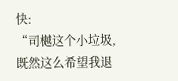快:
“司樾这个小垃圾,既然这么希望我退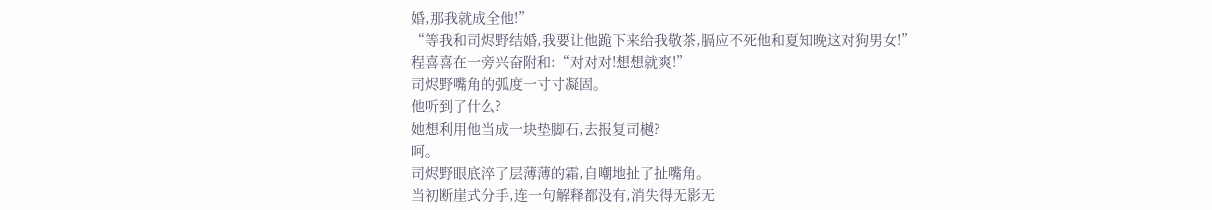婚,那我就成全他!”
“等我和司烬野结婚,我要让他跪下来给我敬茶,膈应不死他和夏知晚这对狗男女!”
程喜喜在一旁兴奋附和:“对对对!想想就爽!”
司烬野嘴角的弧度一寸寸凝固。
他听到了什么?
她想利用他当成一块垫脚石,去报复司樾?
呵。
司烬野眼底淬了层薄薄的霜,自嘲地扯了扯嘴角。
当初断崖式分手,连一句解释都没有,消失得无影无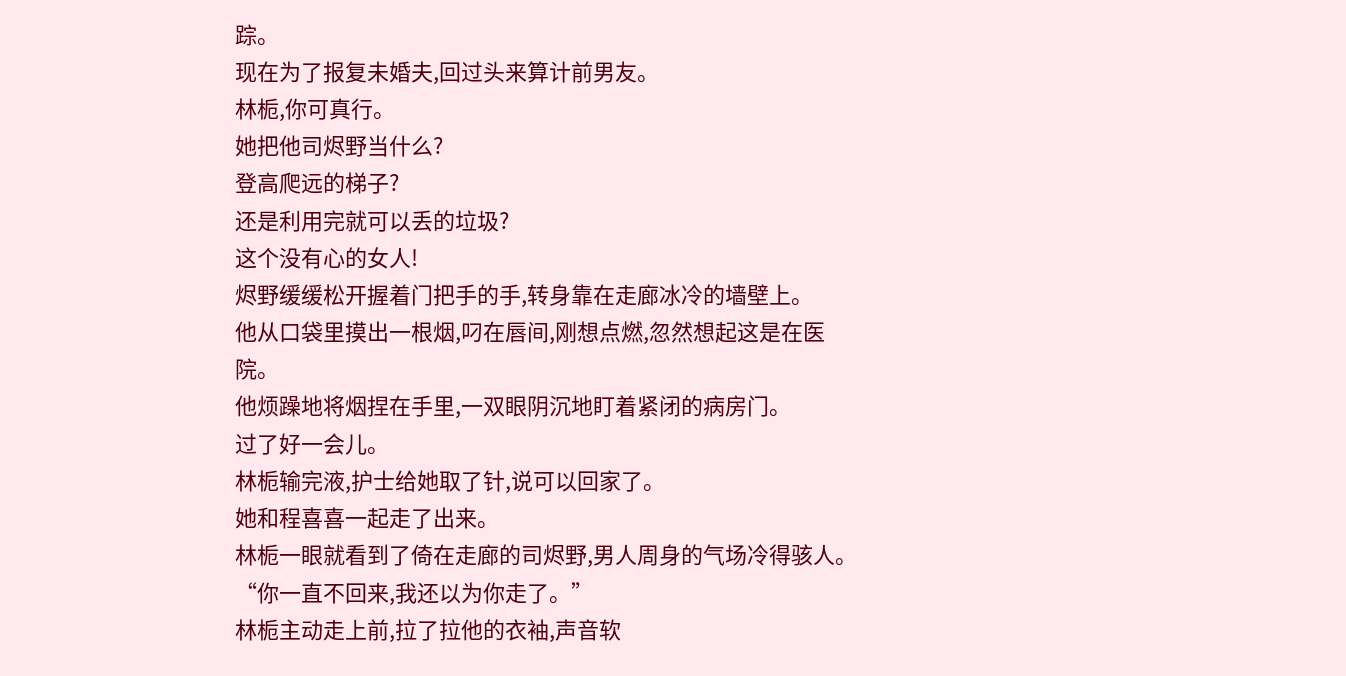踪。
现在为了报复未婚夫,回过头来算计前男友。
林栀,你可真行。
她把他司烬野当什么?
登高爬远的梯子?
还是利用完就可以丢的垃圾?
这个没有心的女人!
烬野缓缓松开握着门把手的手,转身靠在走廊冰冷的墙壁上。
他从口袋里摸出一根烟,叼在唇间,刚想点燃,忽然想起这是在医院。
他烦躁地将烟捏在手里,一双眼阴沉地盯着紧闭的病房门。
过了好一会儿。
林栀输完液,护士给她取了针,说可以回家了。
她和程喜喜一起走了出来。
林栀一眼就看到了倚在走廊的司烬野,男人周身的气场冷得骇人。
“你一直不回来,我还以为你走了。”
林栀主动走上前,拉了拉他的衣袖,声音软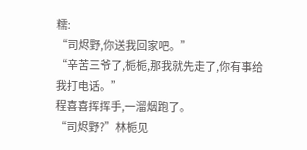糯:
“司烬野,你送我回家吧。”
“辛苦三爷了,栀栀,那我就先走了,你有事给我打电话。”
程喜喜挥挥手,一溜烟跑了。
“司烬野?”林栀见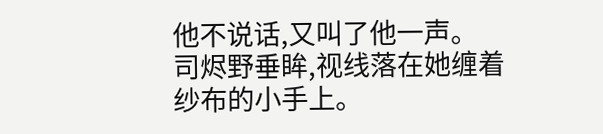他不说话,又叫了他一声。
司烬野垂眸,视线落在她缠着纱布的小手上。